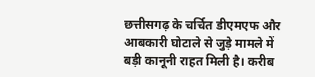छत्तीसगढ़ के चर्चित डीएमएफ और आबकारी घोटाले से जुड़े मामले में बड़ी कानूनी राहत मिली है। करीब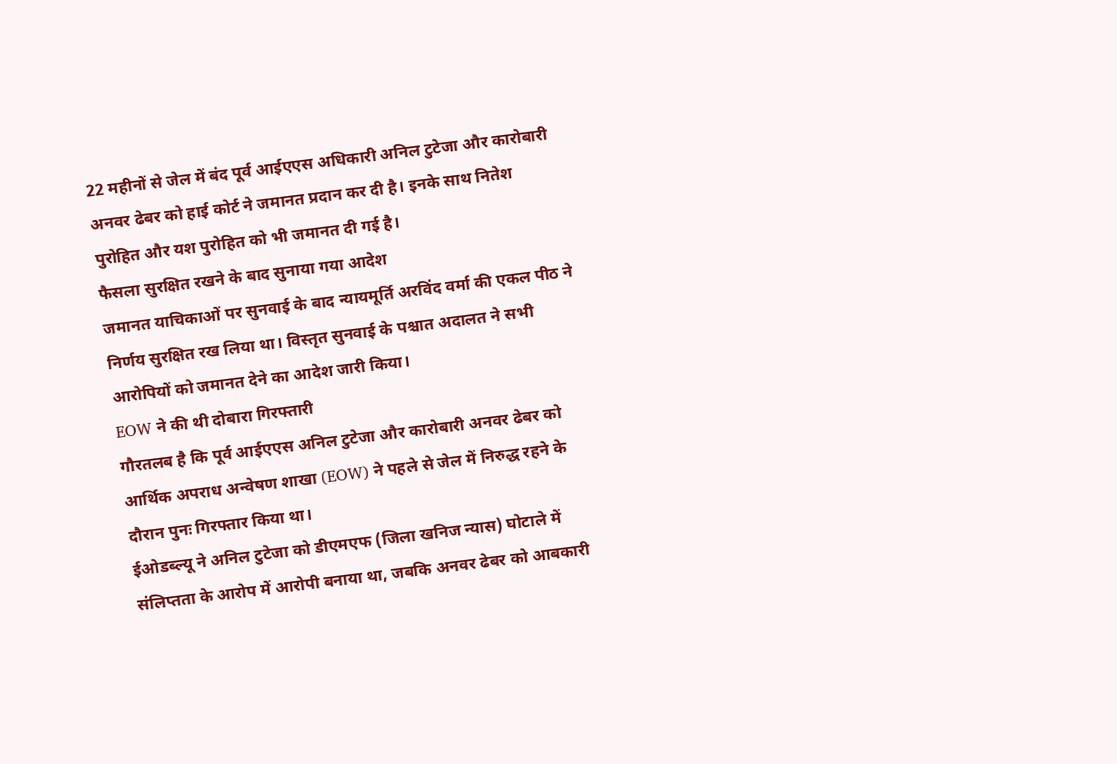22 महीनों से जेल में बंद पूर्व आईएएस अधिकारी अनिल टुटेजा और कारोबारी अनवर ढेबर को हाई कोर्ट ने जमानत प्रदान कर दी है। इनके साथ नितेश पुरोहित और यश पुरोहित को भी जमानत दी गई है।
फैसला सुरक्षित रखने के बाद सुनाया गया आदेश
जमानत याचिकाओं पर सुनवाई के बाद न्यायमूर्ति अरविंद वर्मा की एकल पीठ ने निर्णय सुरक्षित रख लिया था। विस्तृत सुनवाई के पश्चात अदालत ने सभी आरोपियों को जमानत देने का आदेश जारी किया।
EOW ने की थी दोबारा गिरफ्तारी
गौरतलब है कि पूर्व आईएएस अनिल टुटेजा और कारोबारी अनवर ढेबर को आर्थिक अपराध अन्वेषण शाखा (EOW) ने पहले से जेल में निरुद्ध रहने के दौरान पुनः गिरफ्तार किया था।
ईओडब्ल्यू ने अनिल टुटेजा को डीएमएफ (जिला खनिज न्यास) घोटाले में संलिप्तता के आरोप में आरोपी बनाया था, जबकि अनवर ढेबर को आबकारी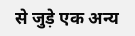से जुड़े एक अन्य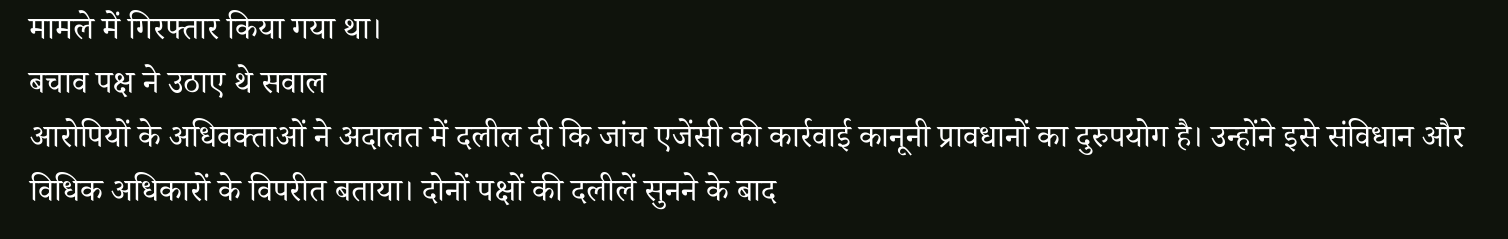मामले में गिरफ्तार किया गया था।
बचाव पक्ष ने उठाए थे सवाल
आरोपियों के अधिवक्ताओं ने अदालत में दलील दी कि जांच एजेंसी की कार्रवाई कानूनी प्रावधानों का दुरुपयोग है। उन्होंने इसे संविधान और विधिक अधिकारों के विपरीत बताया। दोनों पक्षों की दलीलें सुनने के बाद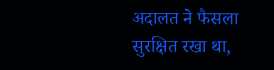अदालत ने फैसला सुरक्षित रखा था,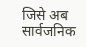जिसे अब सार्वजनिक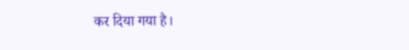कर दिया गया है।